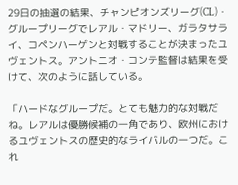29日の抽選の結果、チャンピオンズリーグ(CL)・グループリーグでレアル・マドリー、ガラタサライ、コペンハーゲンと対戦することが決まったユヴェントス。アントニオ・コンテ監督は結果を受けて、次のように話している。

「ハードなグループだ。とても魅力的な対戦だね。レアルは優勝候補の一角であり、欧州におけるユヴェントスの歴史的なライバルの一つだ。これ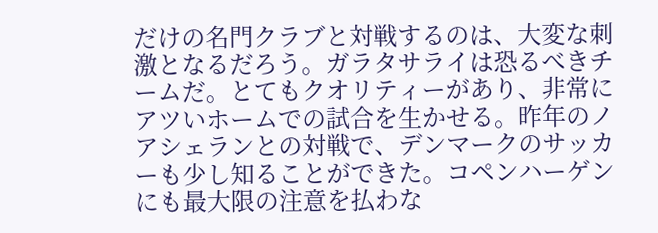だけの名門クラブと対戦するのは、大変な刺激となるだろう。ガラタサライは恐るべきチームだ。とてもクオリティーがあり、非常にアツいホームでの試合を生かせる。昨年のノアシェランとの対戦で、デンマークのサッカーも少し知ることができた。コペンハーゲンにも最大限の注意を払わな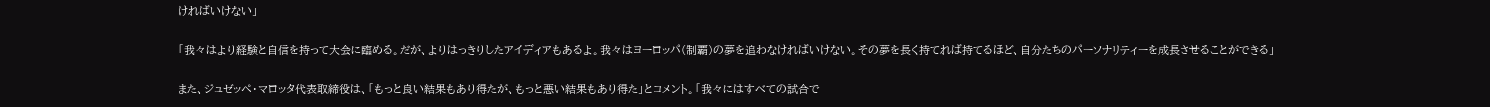ければいけない」

「我々はより経験と自信を持って大会に臨める。だが、よりはっきりしたアイディアもあるよ。我々はヨーロッパ(制覇)の夢を追わなければいけない。その夢を長く持てれば持てるほど、自分たちのパーソナリティーを成長させることができる」

また、ジュゼッペ・マロッタ代表取締役は、「もっと良い結果もあり得たが、もっと悪い結果もあり得た」とコメント。「我々にはすべての試合で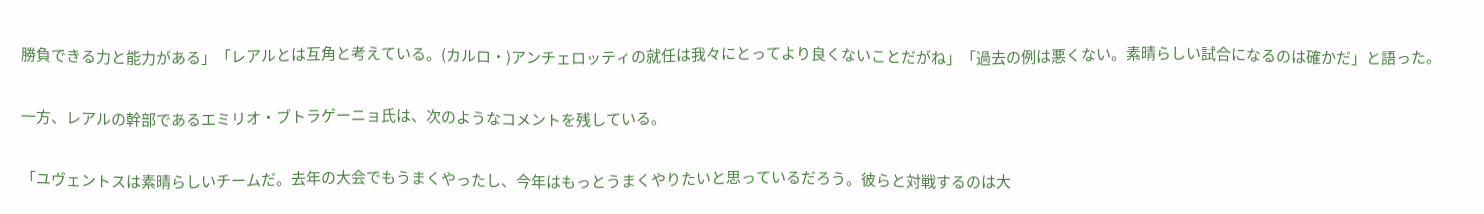勝負できる力と能力がある」「レアルとは互角と考えている。(カルロ・)アンチェロッティの就任は我々にとってより良くないことだがね」「過去の例は悪くない。素晴らしい試合になるのは確かだ」と語った。

一方、レアルの幹部であるエミリオ・ブトラゲーニョ氏は、次のようなコメントを残している。

「ユヴェントスは素晴らしいチームだ。去年の大会でもうまくやったし、今年はもっとうまくやりたいと思っているだろう。彼らと対戦するのは大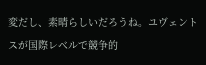変だし、素晴らしいだろうね。ユヴェントスが国際レベルで競争的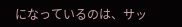になっているのは、サッ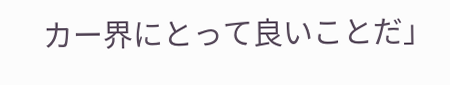カー界にとって良いことだ」